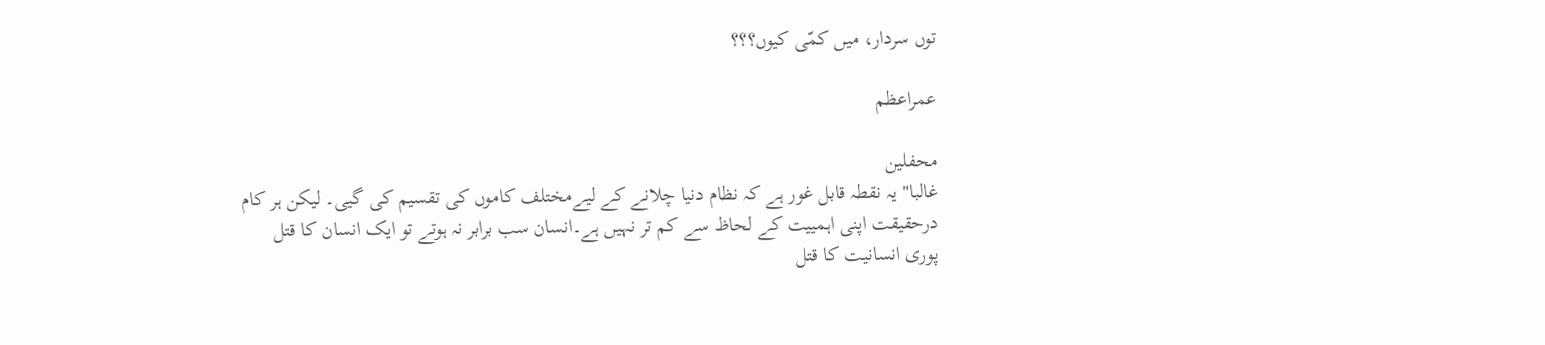توں سردار، میں کمّی کیوں؟؟؟

عمراعظم

محفلین
غالبا" یہ نقطہ قابل غور ہے کہ نظام دنیا چلانے کے لیےمختلف کاموں کی تقسیم کی گیی۔ لیکن ہر کام درحقیقت اپنی اہمییت کے لحاظ سے کم تر نہیں ہے۔انسان سب برابر نہ ہوتے تو ایک انسان کا قتل پوری انسانیت کا قتل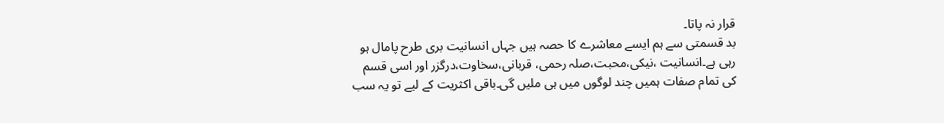قرار نہ پاتا۔
بد قسمتی سے ہم ایسے معاشرے کا حصہ ہیں جہاں انسانیت بری طرح پامال ہو رہی ہے۔انسانیت ،نیکی،محبت،صلہ رحمی، قربانی،سخاوت،درگزر اور اسی قسم کی تمام صفات ہمیں چند لوگوں میں ہی ملیں گی۔باقی اکثریت کے لیے تو یہ سب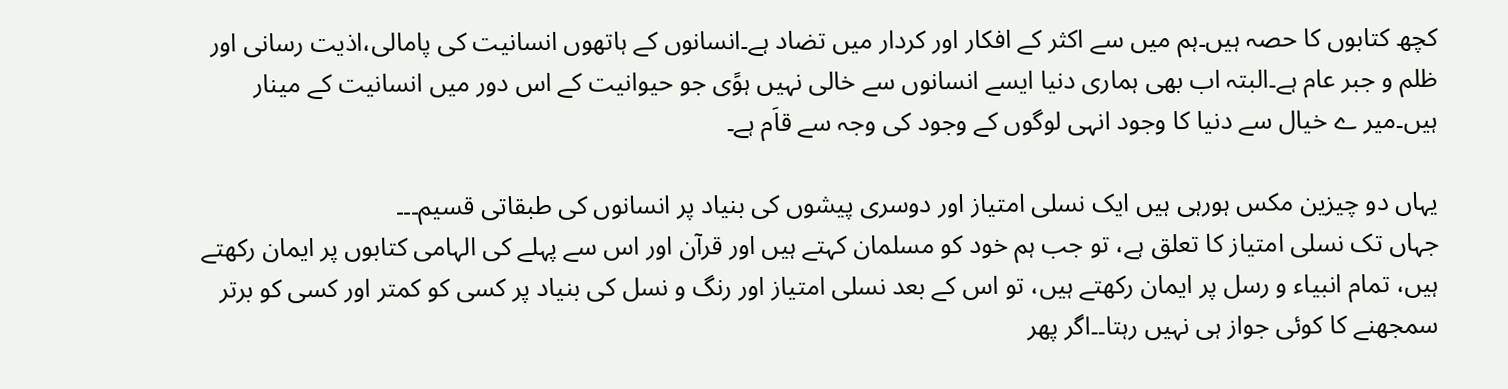کچھ کتابوں کا حصہ ہیں۔ہم میں سے اکثر کے افکار اور کردار میں تضاد ہے۔انسانوں کے ہاتھوں انسانیت کی پامالی،اذیت رسانی اور ظلم و جبر عام ہے۔البتہ اب بھی ہماری دنیا ایسے انسانوں سے خالی نہیں ہوًی جو حیوانیت کے اس دور میں انسانیت کے مینار ہیں۔میر ے خیال سے دنیا کا وجود انہی لوگوں کے وجود کی وجہ سے قاَم ہے۔

یہاں دو چیزین مکس ہورہی ہیں ایک نسلی امتیاز اور دوسری پیشوں کی بنیاد پر انسانوں کی طبقاتی قسیم۔۔۔
جہاں تک نسلی امتیاز کا تعلق ہے، تو جب ہم خود کو مسلمان کہتے ہیں اور قرآن اور اس سے پہلے کی الہامی کتابوں پر ایمان رکھتے ہیں، تمام انبیاء و رسل پر ایمان رکھتے ہیں، تو اس کے بعد نسلی امتیاز اور رنگ و نسل کی بنیاد پر کسی کو کمتر اور کسی کو برتر سمجھنے کا کوئی جواز ہی نہیں رہتا۔۔اگر پھر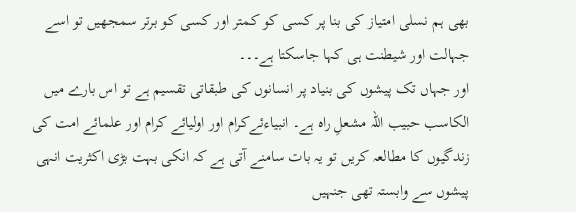بھی ہم نسلی امتیاز کی بنا پر کسی کو کمتر اور کسی کو برتر سمجھیں تو اسے جہالت اور شیطنت ہی کہا جاسکتا ہے۔۔۔
اور جہاں تک پیشوں کی بنیاد پر انسانوں کی طبقاتی تقسیم ہے تو اس بارے میں الکاسب حبیب اللہ مشعلِ راہ ہے۔ انبیاءئےکرام اور اولیائے کرام اور علمائے امت کی زندگیوں کا مطالعہ کریں تو یہ بات سامنے آتی ہے کہ انکی بہت بڑی اکثریت انہی پیشوں سے وابستہ تھی جنہیں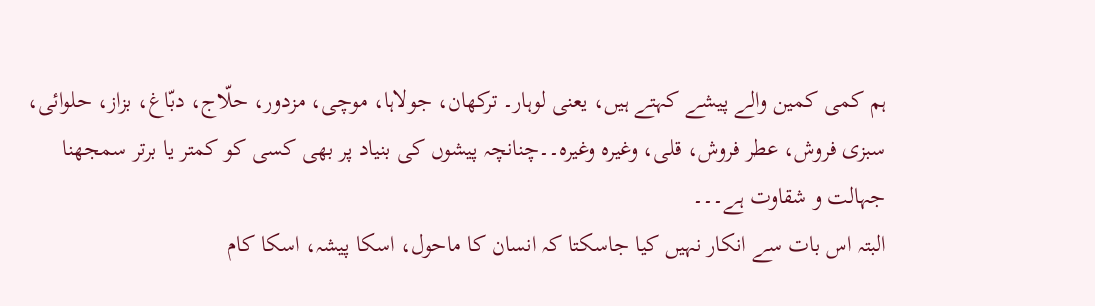ہم کمی کمین والے پیشے کہتے ہیں، یعنی لوہار۔ ترکھان، جولاہا، موچی، مزدور، حلّاج، دبّاغ، بزاز، حلوائی، سبزی فروش، عطر فروش، قلی، وغیرہ وغیرہ۔۔چنانچہ پیشوں کی بنیاد پر بھی کسی کو کمتر یا برتر سمجھنا جہالت و شقاوت ہے۔۔۔
البتہ اس بات سے انکار نہیں کیا جاسکتا کہ انسان کا ماحول، اسکا پیشہ، اسکا کام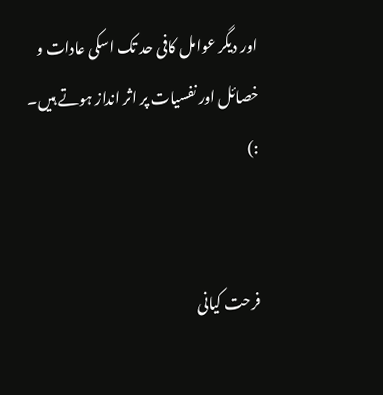اور دیگر عوامل کافی حد تک اسکی عادات و خصائل اور نفسیات پر اثر انداز ہوتے ہیں۔ :)


فرحت کیانی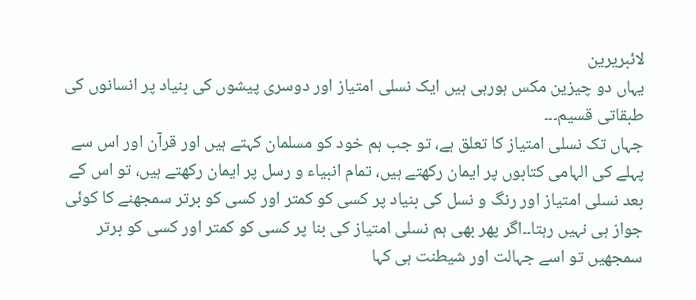لائبریرین
یہاں دو چیزین مکس ہورہی ہیں ایک نسلی امتیاز اور دوسری پیشوں کی بنیاد پر انسانوں کی طبقاتی قسیم۔۔۔
جہاں تک نسلی امتیاز کا تعلق ہے، تو جب ہم خود کو مسلمان کہتے ہیں اور قرآن اور اس سے پہلے کی الہامی کتابوں پر ایمان رکھتے ہیں، تمام انبیاء و رسل پر ایمان رکھتے ہیں، تو اس کے بعد نسلی امتیاز اور رنگ و نسل کی بنیاد پر کسی کو کمتر اور کسی کو برتر سمجھنے کا کوئی جواز ہی نہیں رہتا۔۔اگر پھر بھی ہم نسلی امتیاز کی بنا پر کسی کو کمتر اور کسی کو برتر سمجھیں تو اسے جہالت اور شیطنت ہی کہا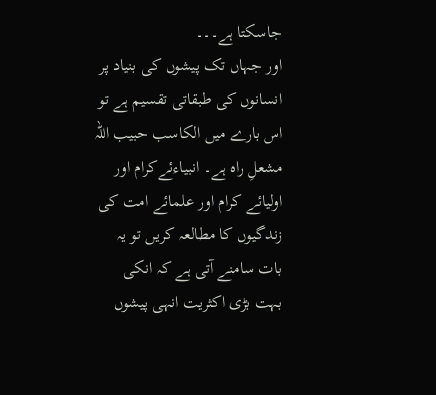جاسکتا ہے۔۔۔
اور جہاں تک پیشوں کی بنیاد پر انسانوں کی طبقاتی تقسیم ہے تو اس بارے میں الکاسب حبیب اللہ مشعلِ راہ ہے۔ انبیاءئےکرام اور اولیائے کرام اور علمائے امت کی زندگیوں کا مطالعہ کریں تو یہ بات سامنے آتی ہے کہ انکی بہت بڑی اکثریت انہی پیشوں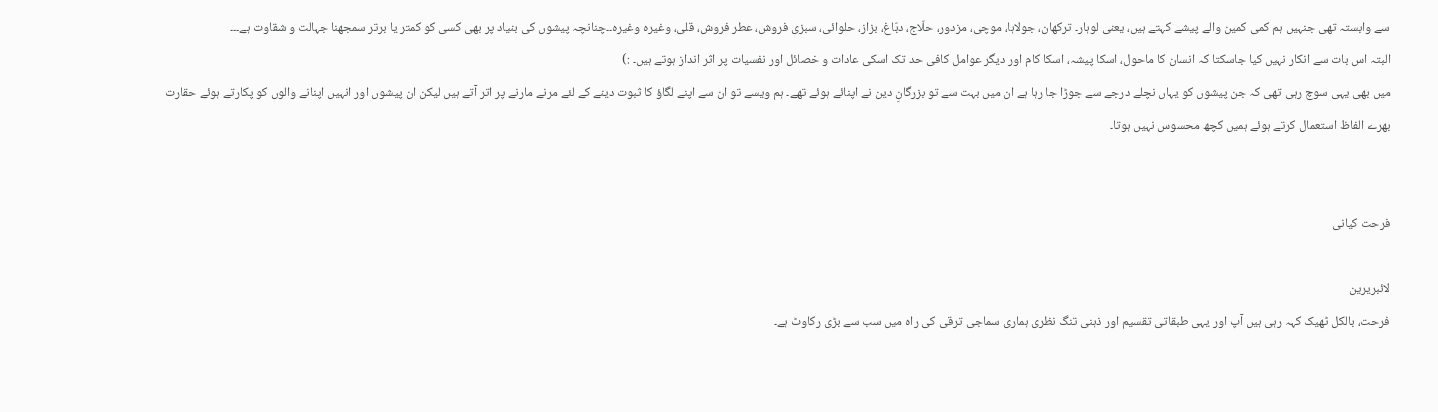سے وابستہ تھی جنہیں ہم کمی کمین والے پیشے کہتے ہیں، یعنی لوہار۔ ترکھان، جولاہا، موچی، مزدور، حلّاج، دبّاغ، بزاز، حلوائی، سبزی فروش، عطر فروش، قلی، وغیرہ وغیرہ۔۔چنانچہ پیشوں کی بنیاد پر بھی کسی کو کمتر یا برتر سمجھنا جہالت و شقاوت ہے۔۔۔
البتہ اس بات سے انکار نہیں کیا جاسکتا کہ انسان کا ماحول، اسکا پیشہ، اسکا کام اور دیگر عوامل کافی حد تک اسکی عادات و خصائل اور نفسیات پر اثر انداز ہوتے ہیں۔ :)
میں بھی یہی سوچ رہی تھی کہ جن پیشوں کو یہاں نچلے درجے سے جوڑا جا رہا ہے ان میں بہت سے تو بزرگانِ دین نے اپنائے ہوئے تھے۔ ہم ویسے تو ان سے اپنے لگاؤ کا ثبوت دینے کے لئے مرنے مارنے پر اتر آتے ہیں لیکن ان پیشوں اور انہیں اپنانے والوں کو پکارتے ہوئے حقارت بھرے الفاظ استعمال کرتے ہوئے ہمیں کچھ محسوس نہیں ہوتا۔


فرحت کیانی

لائبریرین
فرحت، بالکل ٹھیک کہہ رہی ہیں آپ اور یہی طبقاتی تقسیم اور ذہنی تنگ نظری ہماری سماجی ترقی کی راہ میں سب سے بڑی رکاوٹ ہے۔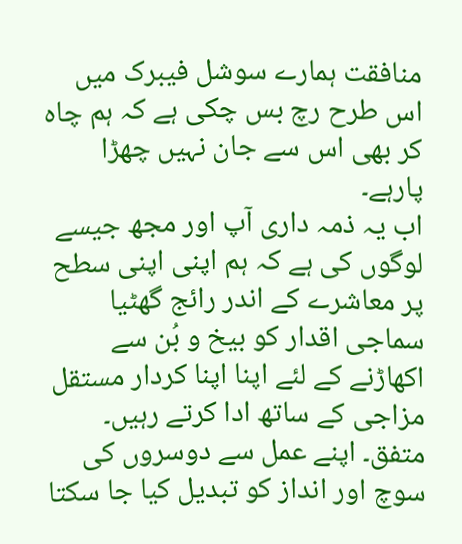منافقت ہمارے سوشل فیبرک میں اس طرح رچ بس چکی ہے کہ ہم چاہ کر بھی اس سے جان نہیں چھڑا پارہے۔
اب یہ ذمہ داری آپ اور مجھ جیسے لوگوں کی ہے کہ ہم اپنی اپنی سطح پر معاشرے کے اندر رائج گھٹیا سماجی اقدار کو بیخ و بُن سے اکھاڑنے کے لئے اپنا اپنا کردار مستقل مزاجی کے ساتھ ادا کرتے رہیں۔
متفق۔ اپنے عمل سے دوسروں کی سوچ اور انداز کو تبدیل کیا جا سکتا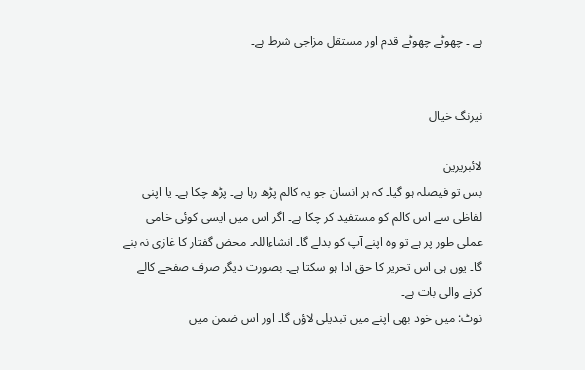ہے ۔ چھوٹے چھوٹے قدم اور مستقل مزاجی شرط ہے۔


نیرنگ خیال

لائبریرین
بس تو فیصلہ ہو گیا۔ کہ ہر انسان جو یہ کالم پڑھ رہا ہے۔ پڑھ چکا ہے۔ یا اپنی لفاظی سے اس کالم کو مستفید کر چکا ہے۔ اگر اس میں ایسی کوئی خامی عملی طور پر ہے تو وہ اپنے آپ کو بدلے گا۔ انشاءاللہ۔ محض گفتار کا غازی نہ بنے گا۔ یوں ہی اس تحریر کا حق ادا ہو سکتا ہے۔ بصورت دیگر صرف صفحے کالے کرنے والی بات ہے۔
نوٹ: میں خود بھی اپنے میں تبدیلی لاؤں گا۔ اور اس ضمن میں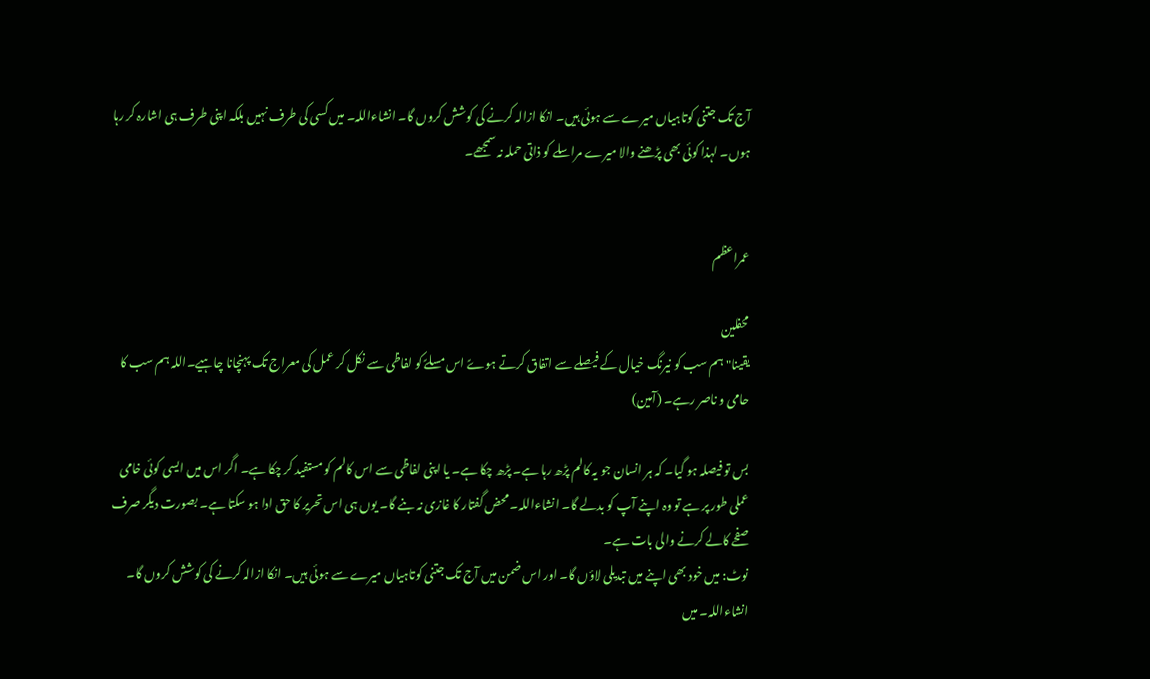آج تک جتنی کوتاہیاں میرے سے ہوئی ہیں۔ انکا ازالہ کرنے کی کوشش کروں گا۔ انشاءاللہ۔ میں کسی کی طرف نہیں بلکہ اپنی طرف ہی اشارہ کر رہا ہوں۔ لہذا کوئی بھی پڑھنے والا میرے مراسلے کو ذاتی حملہ نہ سمجھے۔


عمراعظم

محفلین
یقینا" ہم سب کو نیرنگ خیال کے فیصلے سے اتفاق کرتے ہوےً اس مسلےً کو لفاظی سے نکل کر عمل کی معراج تک پہنچانا چاہیے۔اللہ ہم سب کا حامی و ناصر رہے۔ (آمین)

بس تو فیصلہ ہو گیا۔ کہ ہر انسان جو یہ کالم پڑھ رہا ہے۔ پڑھ چکا ہے۔ یا اپنی لفاظی سے اس کالم کو مستفید کر چکا ہے۔ اگر اس میں ایسی کوئی خامی عملی طور پر ہے تو وہ اپنے آپ کو بدلے گا۔ انشاءاللہ۔ محض گفتار کا غازی نہ بنے گا۔ یوں ہی اس تحریر کا حق ادا ہو سکتا ہے۔ بصورت دیگر صرف صفحے کالے کرنے والی بات ہے۔
نوٹ: میں خود بھی اپنے میں تبدیلی لاؤں گا۔ اور اس ضمن میں آج تک جتنی کوتاہیاں میرے سے ہوئی ہیں۔ انکا ازالہ کرنے کی کوشش کروں گا۔ انشاءاللہ۔ میں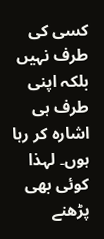کسی کی طرف نہیں بلکہ اپنی طرف ہی اشارہ کر رہا ہوں۔ لہذا کوئی بھی پڑھنے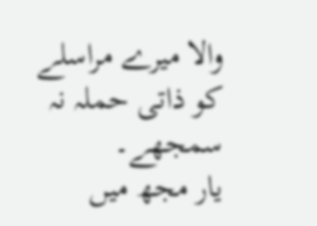والا میرے مراسلے کو ذاتی حملہ نہ سمجھے۔
یار مجھ میں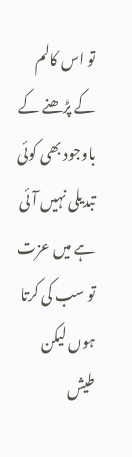تو اس کالم کے پڑھنے کے باوجود بھی کوئی تبدیلی نہیں آئی ہے میں عزت تو سب کی کرتا ہوں لیکن طیش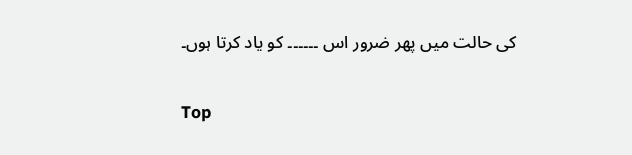کی حالت میں پھر ضرور اس ۔۔۔۔۔۔ کو یاد کرتا ہوں۔

Top